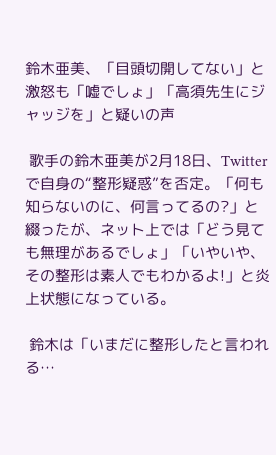鈴木亜美、「目頭切開してない」と激怒も「嘘でしょ」「高須先生にジャッジを」と疑いの声

 歌手の鈴木亜美が2月18日、Twitterで自身の“整形疑惑”を否定。「何も知らないのに、何言ってるの?」と綴ったが、ネット上では「どう見ても無理があるでしょ」「いやいや、その整形は素人でもわかるよ!」と炎上状態になっている。

 鈴木は「いまだに整形したと言われる…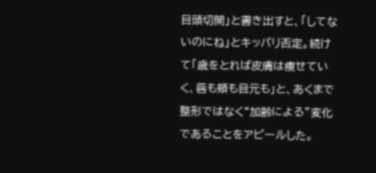目頭切開」と書き出すと、「してないのにね」とキッパリ否定。続けて「歳をとれば皮膚は痩せていく、唇も頬も目元も」と、あくまで整形ではなく“加齢による”変化であることをアピールした。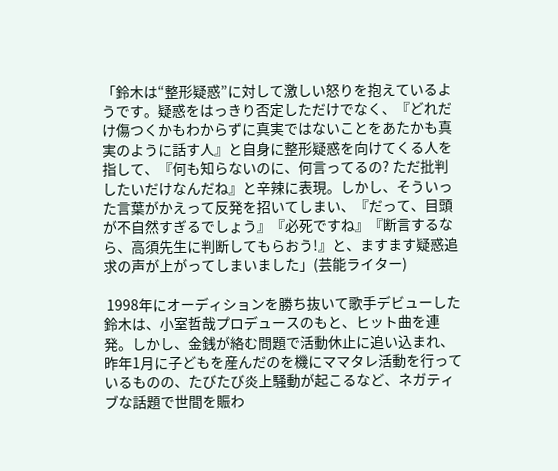「鈴木は“整形疑惑”に対して激しい怒りを抱えているようです。疑惑をはっきり否定しただけでなく、『どれだけ傷つくかもわからずに真実ではないことをあたかも真実のように話す人』と自身に整形疑惑を向けてくる人を指して、『何も知らないのに、何言ってるの? ただ批判したいだけなんだね』と辛辣に表現。しかし、そういった言葉がかえって反発を招いてしまい、『だって、目頭が不自然すぎるでしょう』『必死ですね』『断言するなら、高須先生に判断してもらおう!』と、ますます疑惑追求の声が上がってしまいました」(芸能ライター)

 1998年にオーディションを勝ち抜いて歌手デビューした鈴木は、小室哲哉プロデュースのもと、ヒット曲を連発。しかし、金銭が絡む問題で活動休止に追い込まれ、昨年1月に子どもを産んだのを機にママタレ活動を行っているものの、たびたび炎上騒動が起こるなど、ネガティブな話題で世間を賑わ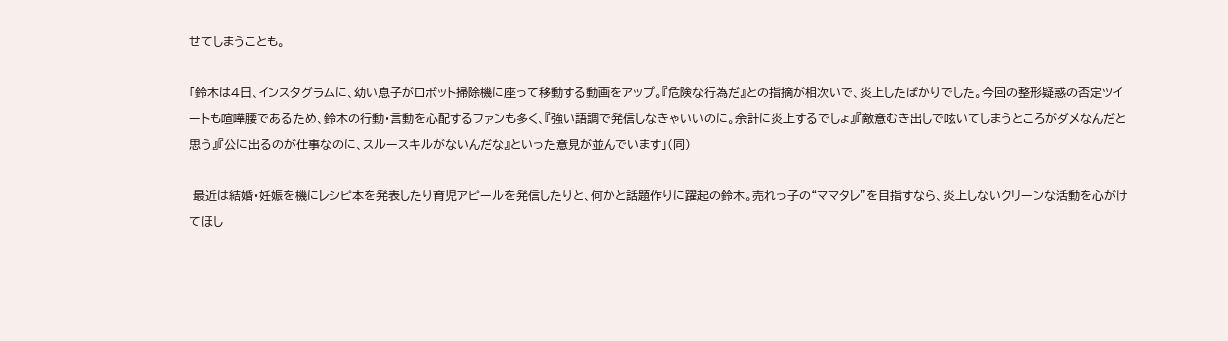せてしまうことも。

「鈴木は4日、インスタグラムに、幼い息子がロボット掃除機に座って移動する動画をアップ。『危険な行為だ』との指摘が相次いで、炎上したばかりでした。今回の整形疑惑の否定ツイートも喧嘩腰であるため、鈴木の行動・言動を心配するファンも多く、『強い語調で発信しなきゃいいのに。余計に炎上するでしょ』『敵意むき出しで呟いてしまうところがダメなんだと思う』『公に出るのが仕事なのに、スルースキルがないんだな』といった意見が並んでいます」(同)

 最近は結婚・妊娠を機にレシピ本を発表したり育児アピールを発信したりと、何かと話題作りに躍起の鈴木。売れっ子の“ママタレ”を目指すなら、炎上しないクリーンな活動を心がけてほし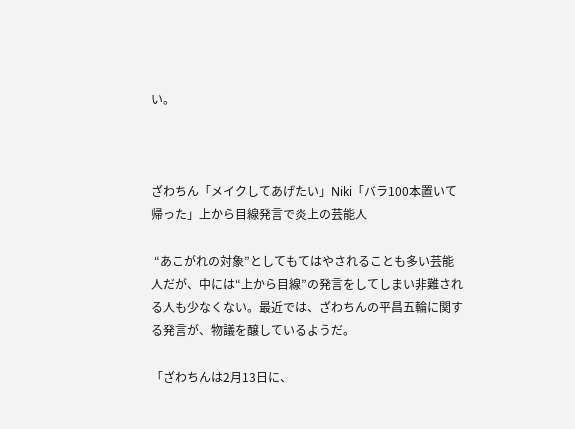い。



ざわちん「メイクしてあげたい」Niki「バラ100本置いて帰った」上から目線発言で炎上の芸能人

 “あこがれの対象”としてもてはやされることも多い芸能人だが、中には“上から目線”の発言をしてしまい非難される人も少なくない。最近では、ざわちんの平昌五輪に関する発言が、物議を醸しているようだ。

「ざわちんは2月13日に、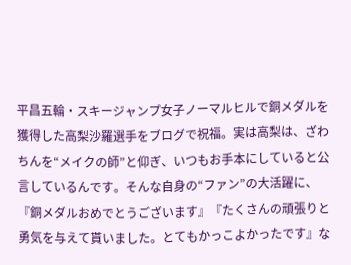平昌五輪・スキージャンプ女子ノーマルヒルで銅メダルを獲得した高梨沙羅選手をブログで祝福。実は高梨は、ざわちんを“メイクの師”と仰ぎ、いつもお手本にしていると公言しているんです。そんな自身の“ファン”の大活躍に、『銅メダルおめでとうございます』『たくさんの頑張りと勇気を与えて貰いました。とてもかっこよかったです』な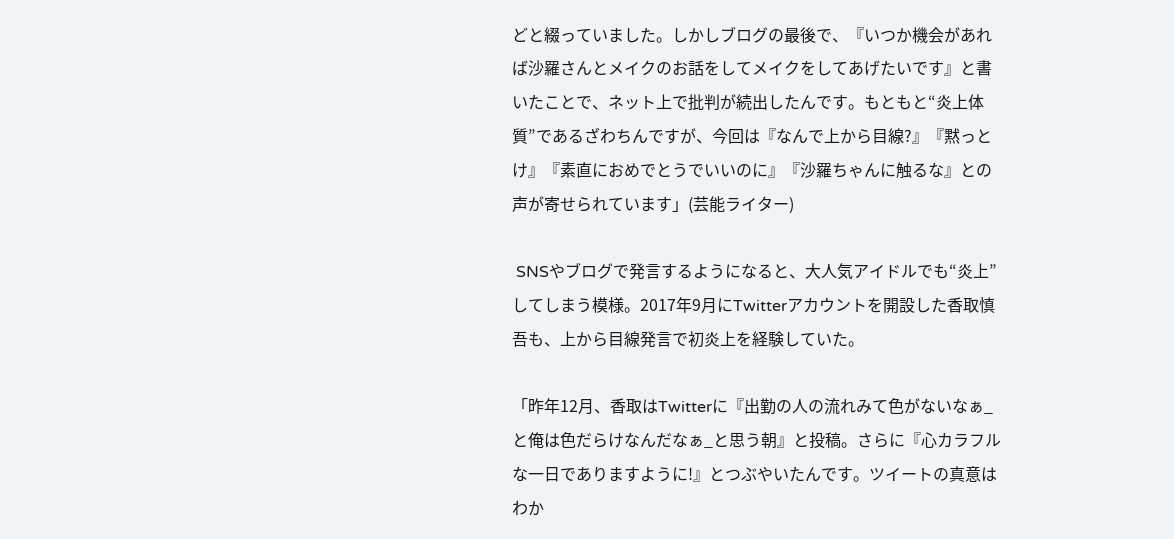どと綴っていました。しかしブログの最後で、『いつか機会があれば沙羅さんとメイクのお話をしてメイクをしてあげたいです』と書いたことで、ネット上で批判が続出したんです。もともと“炎上体質”であるざわちんですが、今回は『なんで上から目線?』『黙っとけ』『素直におめでとうでいいのに』『沙羅ちゃんに触るな』との声が寄せられています」(芸能ライター)

 SNSやブログで発言するようになると、大人気アイドルでも“炎上”してしまう模様。2017年9月にTwitterアカウントを開設した香取慎吾も、上から目線発言で初炎上を経験していた。

「昨年12月、香取はTwitterに『出勤の人の流れみて色がないなぁ_と俺は色だらけなんだなぁ_と思う朝』と投稿。さらに『心カラフルな一日でありますように!』とつぶやいたんです。ツイートの真意はわか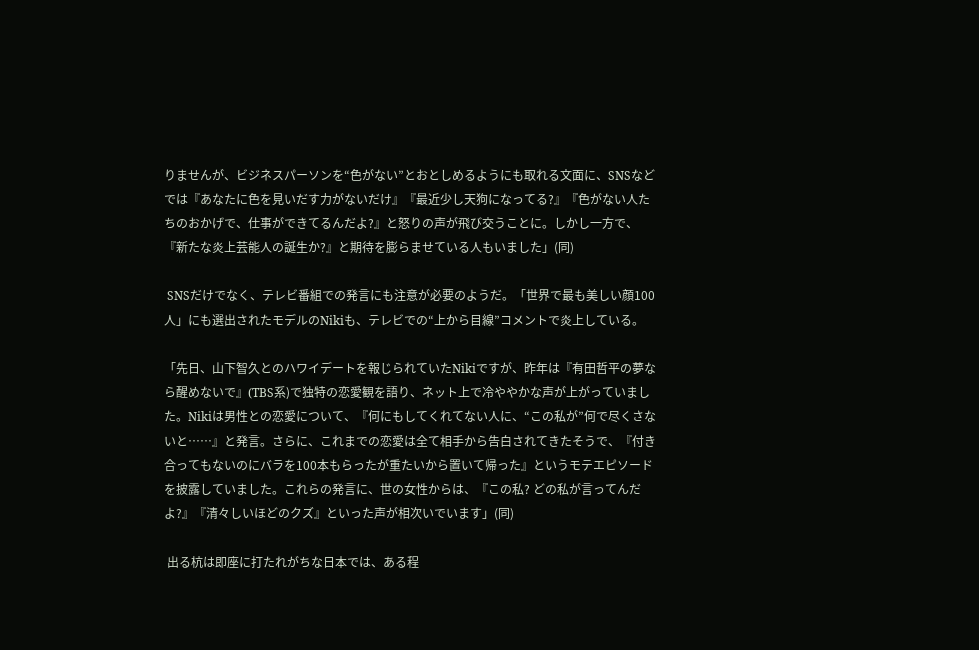りませんが、ビジネスパーソンを“色がない”とおとしめるようにも取れる文面に、SNSなどでは『あなたに色を見いだす力がないだけ』『最近少し天狗になってる?』『色がない人たちのおかげで、仕事ができてるんだよ?』と怒りの声が飛び交うことに。しかし一方で、『新たな炎上芸能人の誕生か?』と期待を膨らませている人もいました」(同)

 SNSだけでなく、テレビ番組での発言にも注意が必要のようだ。「世界で最も美しい顔100人」にも選出されたモデルのNikiも、テレビでの“上から目線”コメントで炎上している。

「先日、山下智久とのハワイデートを報じられていたNikiですが、昨年は『有田哲平の夢なら醒めないで』(TBS系)で独特の恋愛観を語り、ネット上で冷ややかな声が上がっていました。Nikiは男性との恋愛について、『何にもしてくれてない人に、“この私が”何で尽くさないと……』と発言。さらに、これまでの恋愛は全て相手から告白されてきたそうで、『付き合ってもないのにバラを100本もらったが重たいから置いて帰った』というモテエピソードを披露していました。これらの発言に、世の女性からは、『この私? どの私が言ってんだよ?』『清々しいほどのクズ』といった声が相次いでいます」(同)

 出る杭は即座に打たれがちな日本では、ある程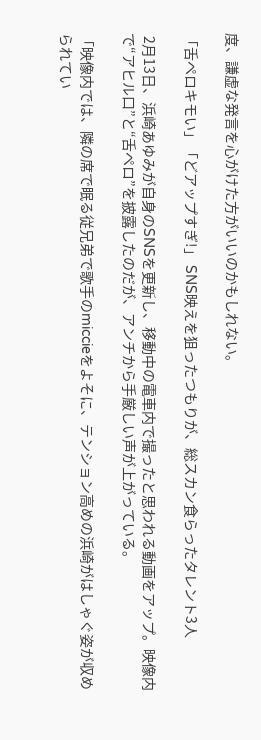度、謙虚な発言を心がけた方がいいのかもしれない。

「舌ペロキモい」「どアップすぎ!」 SNS映えを狙ったつもりが、総スカン食らったタレント3人

 2月13日、浜崎あゆみが自身のSNSを更新し、移動中の電車内で撮ったと思われる動画をアップ。映像内で“アヒル口”と“舌ペロ”を披露したのだが、アンチから手厳しい声が上がっている。

「映像内では、隣の席で眠る従兄弟で歌手のmiccieをよそに、テンション高めの浜崎がはしゃぐ姿が収められてい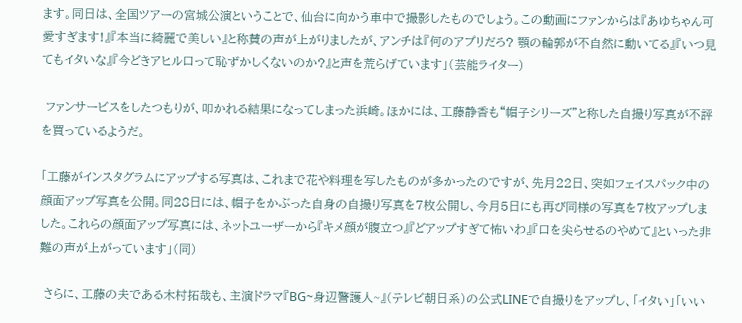ます。同日は、全国ツアーの宮城公演ということで、仙台に向かう車中で撮影したものでしょう。この動画にファンからは『あゆちゃん可愛すぎます!』『本当に綺麗で美しい』と称賛の声が上がりましたが、アンチは『何のアプリだろ? 顎の輪郭が不自然に動いてる』『いつ見てもイタいな』『今どきアヒル口って恥ずかしくないのか?』と声を荒らげています」(芸能ライター)

 ファンサービスをしたつもりが、叩かれる結果になってしまった浜崎。ほかには、工藤静香も“帽子シリーズ”と称した自撮り写真が不評を買っているようだ。

「工藤がインスタグラムにアップする写真は、これまで花や料理を写したものが多かったのですが、先月22日、突如フェイスパック中の顔面アップ写真を公開。同28日には、帽子をかぶった自身の自撮り写真を7枚公開し、今月5日にも再び同様の写真を7枚アップしました。これらの顔面アップ写真には、ネットユーザーから『キメ顔が腹立つ』『どアップすぎて怖いわ』『口を尖らせるのやめて』といった非難の声が上がっています」(同)

 さらに、工藤の夫である木村拓哉も、主演ドラマ『BG~身辺警護人~』(テレビ朝日系)の公式LINEで自撮りをアップし、「イタい」「いい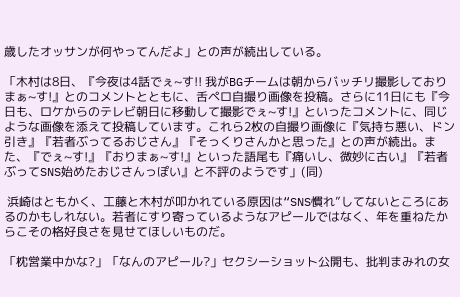歳したオッサンが何やってんだよ」との声が続出している。

「木村は8日、『今夜は4話でぇ~す!! 我がBGチームは朝からバッチリ撮影しておりまぁ~す!』とのコメントとともに、舌ペロ自撮り画像を投稿。さらに11日にも『今日も、ロケからのテレビ朝日に移動して撮影でぇ~す!』といったコメントに、同じような画像を添えて投稿しています。これら2枚の自撮り画像に『気持ち悪い、ドン引き』『若者ぶってるおじさん』『そっくりさんかと思った』との声が続出。また、『でぇ~す!』『おりまぁ~す!』といった語尾も『痛いし、微妙に古い』『若者ぶってSNS始めたおじさんっぽい』と不評のようです」(同)

 浜崎はともかく、工藤と木村が叩かれている原因は“SNS慣れ”してないところにあるのかもしれない。若者にすり寄っているようなアピールではなく、年を重ねたからこその格好良さを見せてほしいものだ。

「枕営業中かな?」「なんのアピール?」セクシーショット公開も、批判まみれの女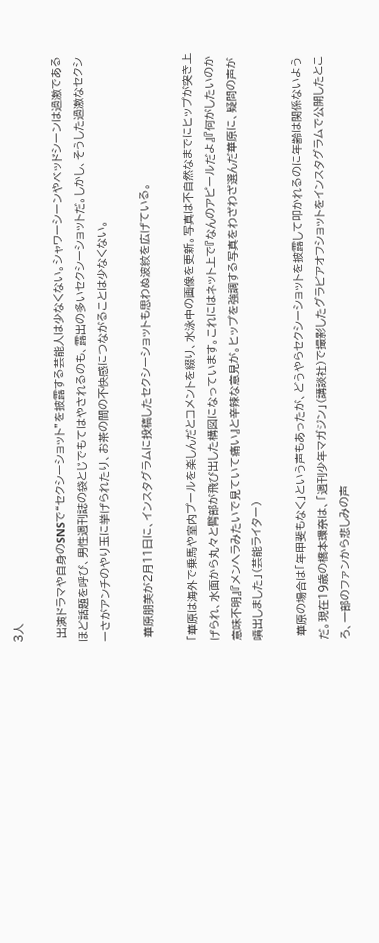3人

 出演ドラマや自身のSNSで“セクシーショット”を披露する芸能人は少なくない。シャワーシーンやベッドシーンは過激であるほど話題を呼び、男性週刊誌の袋とじでもてはやされるのも、露出の多いセクシーショットだ。しかし、そうした過激なセクシーさがアンチのやり玉に挙げられたり、お茶の間の不快感につながることは少なくない。

 華原朋美が2月11日に、インスタグラムに投稿したセクシーショットも思わぬ波紋を広げている。

「華原は海外で乗馬や室内プールを楽しんだとコメントを綴り、水泳中の画像を更新。写真は不自然なまでにヒップが突き上げられ、水面から丸々と臀部が飛び出した構図になっています。これにはネット上で『なんのアピールだよ』『何がしたいのか意味不明』『メンヘラみたいで見ていて痛い』と辛辣な意見が。ヒップを強調する写真をわざわざ選んだ華原に、疑問の声が噴出しました」(芸能ライター)

 華原の場合は「年甲斐もなく」という声もあったが、どうやらセクシーショットを披露して叩かれるのに年齢は関係ないようだ。現在19歳の橋本環奈は、「週刊少年マガジン」(講談社)で撮影したグラビアオフショットをインスタグラムで公開したところ、一部のファンから悲しみの声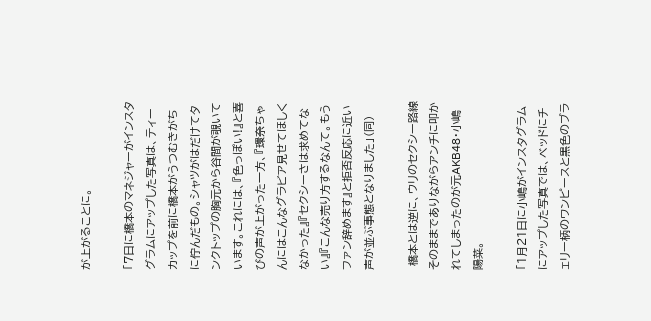が上がることに。

「7日に橋本のマネジャーがインスタグラムにアップした写真は、ティーカップを前に橋本がうつむきがちに佇んだもの。シャツがはだけてタンクトップの胸元から谷間が覗いています。これには、『色っぽい!』と喜びの声が上がった一方、『環奈ちゃんにはこんなグラビア見せてほしくなかった』『セクシーさは求めてない』『こんな売り方するなんて。もうファン辞めます』と拒否反応に近い声が並ぶ事態となりました」(同)

 橋本とは逆に、ウリのセクシー路線そのままでありながらアンチに叩かれてしまったのが元AKB48・小嶋陽菜。

「1月21日に小嶋がインスタグラムにアップした写真では、ベッドにチェリー柄のワンピースと黒色のブラ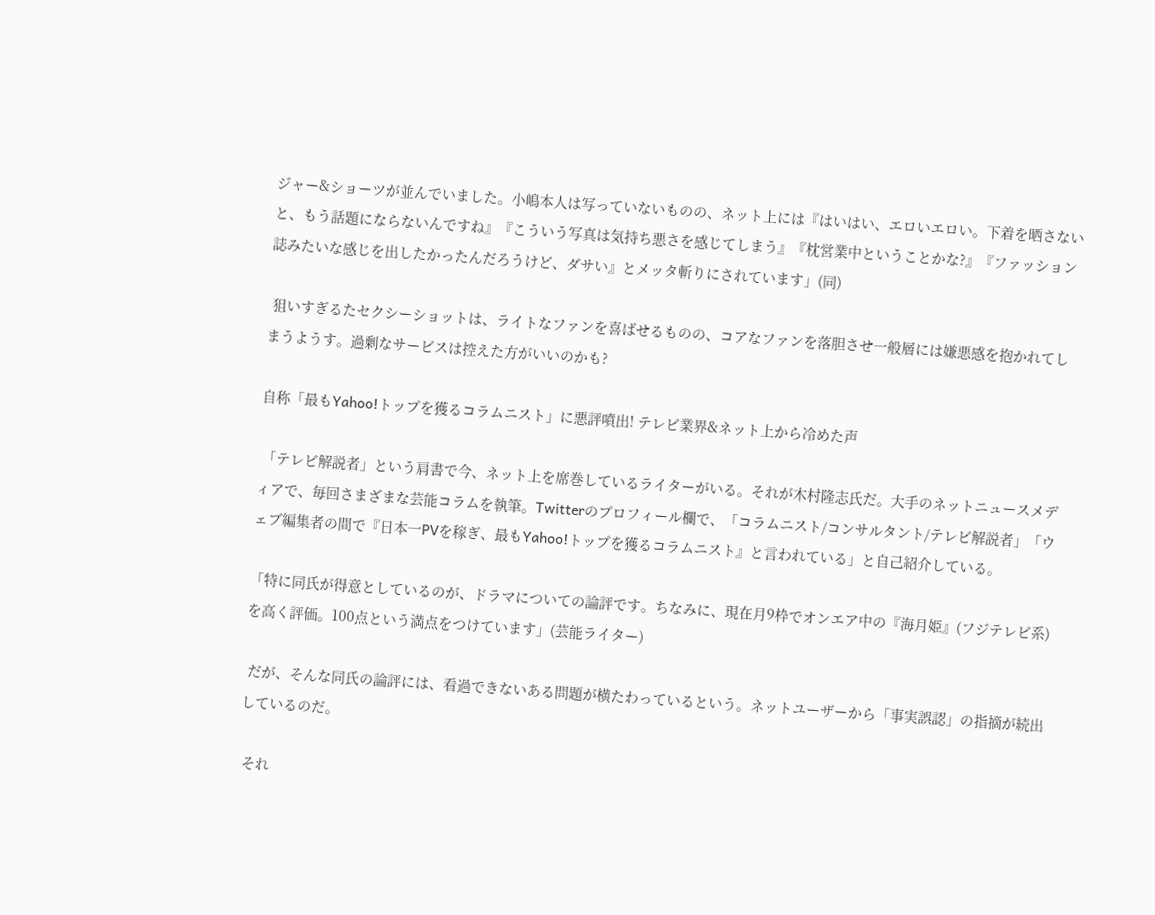ジャー&ショーツが並んでいました。小嶋本人は写っていないものの、ネット上には『はいはい、エロいエロい。下着を晒さないと、もう話題にならないんですね』『こういう写真は気持ち悪さを感じてしまう』『枕営業中ということかな?』『ファッション誌みたいな感じを出したかったんだろうけど、ダサい』とメッタ斬りにされています」(同)

 狙いすぎるたセクシーショットは、ライトなファンを喜ばせるものの、コアなファンを落胆させ一般層には嫌悪感を抱かれてしまうようす。過剰なサービスは控えた方がいいのかも?

自称「最もYahoo!トップを獲るコラムニスト」に悪評噴出! テレビ業界&ネット上から冷めた声

 「テレビ解説者」という肩書で今、ネット上を席巻しているライターがいる。それが木村隆志氏だ。大手のネットニュースメディアで、毎回さまざまな芸能コラムを執筆。Twitterのプロフィール欄で、「コラムニスト/コンサルタント/テレビ解説者」「ウェブ編集者の間で『日本一PVを稼ぎ、最もYahoo!トップを獲るコラムニスト』と言われている」と自己紹介している。

「特に同氏が得意としているのが、ドラマについての論評です。ちなみに、現在月9枠でオンエア中の『海月姫』(フジテレビ系)を高く評価。100点という満点をつけています」(芸能ライター)

 だが、そんな同氏の論評には、看過できないある問題が横たわっているという。ネットユーザーから「事実誤認」の指摘が続出しているのだ。

 それ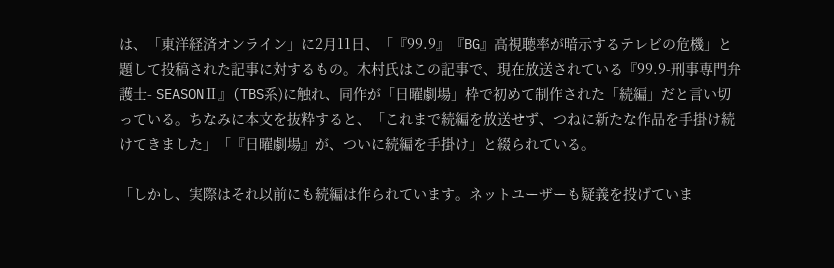は、「東洋経済オンライン」に2月11日、「『99.9』『BG』高視聴率が暗示するテレビの危機」と題して投稿された記事に対するもの。木村氏はこの記事で、現在放送されている『99.9-刑事専門弁護士- SEASONⅡ』(TBS系)に触れ、同作が「日曜劇場」枠で初めて制作された「続編」だと言い切っている。ちなみに本文を抜粋すると、「これまで続編を放送せず、つねに新たな作品を手掛け続けてきました」「『日曜劇場』が、ついに続編を手掛け」と綴られている。

「しかし、実際はそれ以前にも続編は作られています。ネットユーザーも疑義を投げていま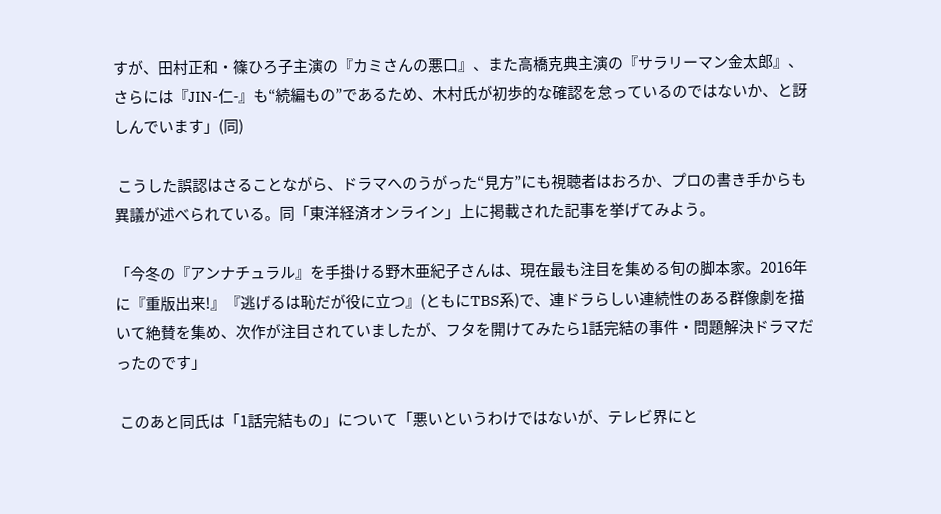すが、田村正和・篠ひろ子主演の『カミさんの悪口』、また高橋克典主演の『サラリーマン金太郎』、さらには『JIN-仁-』も“続編もの”であるため、木村氏が初歩的な確認を怠っているのではないか、と訝しんでいます」(同)

 こうした誤認はさることながら、ドラマへのうがった“見方”にも視聴者はおろか、プロの書き手からも異議が述べられている。同「東洋経済オンライン」上に掲載された記事を挙げてみよう。

「今冬の『アンナチュラル』を手掛ける野木亜紀子さんは、現在最も注目を集める旬の脚本家。2016年に『重版出来!』『逃げるは恥だが役に立つ』(ともにTBS系)で、連ドラらしい連続性のある群像劇を描いて絶賛を集め、次作が注目されていましたが、フタを開けてみたら1話完結の事件・問題解決ドラマだったのです」

 このあと同氏は「1話完結もの」について「悪いというわけではないが、テレビ界にと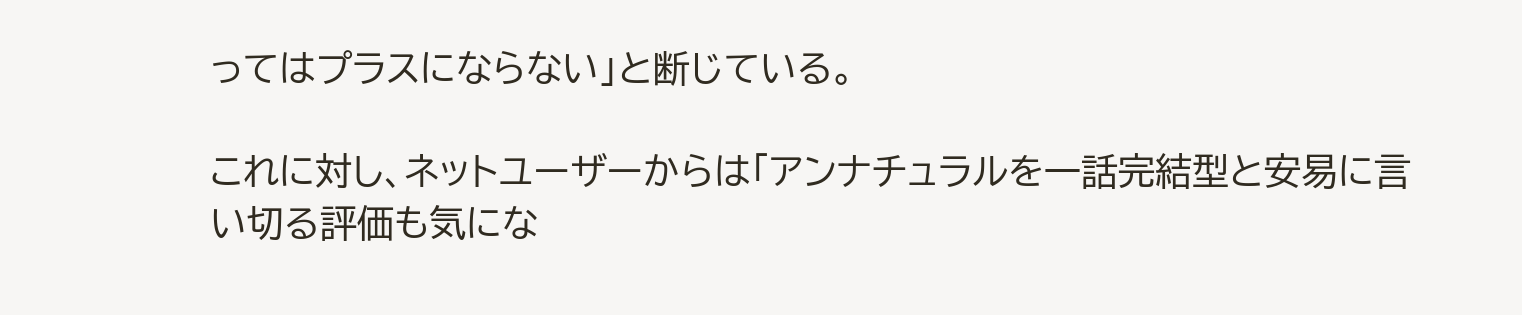ってはプラスにならない」と断じている。

これに対し、ネットユーザーからは「アンナチュラルを一話完結型と安易に言い切る評価も気にな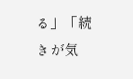る」「続きが気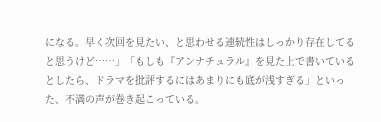になる。早く次回を見たい、と思わせる連続性はしっかり存在してると思うけど……」「もしも『アンナチュラル』を見た上で書いているとしたら、ドラマを批評するにはあまりにも底が浅すぎる」といった、不満の声が巻き起こっている。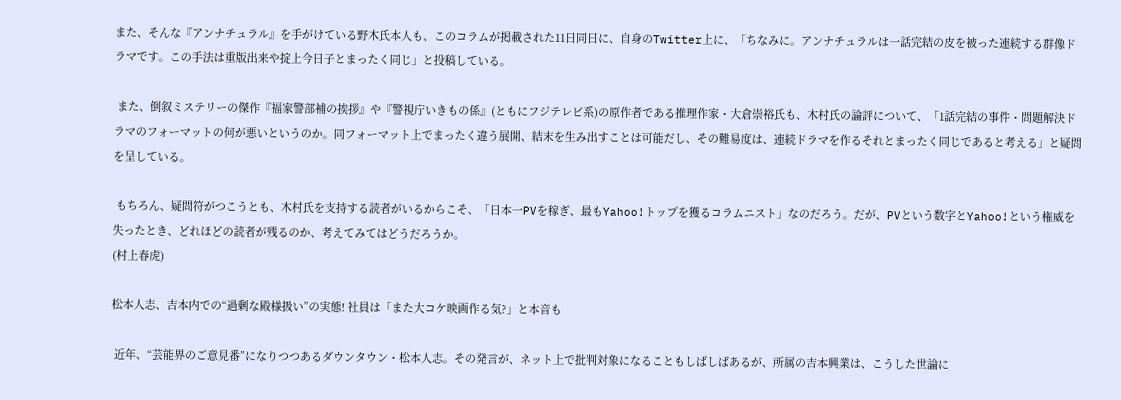また、そんな『アンナチュラル』を手がけている野木氏本人も、このコラムが掲載された11日同日に、自身のTwitter上に、「ちなみに。アンナチュラルは一話完結の皮を被った連続する群像ドラマです。この手法は重版出来や掟上今日子とまったく同じ」と投稿している。

 また、倒叙ミステリーの傑作『福家警部補の挨拶』や『警視庁いきもの係』(ともにフジテレビ系)の原作者である推理作家・大倉崇裕氏も、木村氏の論評について、「1話完結の事件・問題解決ドラマのフォーマットの何が悪いというのか。同フォーマット上でまったく違う展開、結末を生み出すことは可能だし、その難易度は、連続ドラマを作るそれとまったく同じであると考える」と疑問を呈している。

 もちろん、疑問符がつこうとも、木村氏を支持する読者がいるからこそ、「日本一PVを稼ぎ、最もYahoo!トップを獲るコラムニスト」なのだろう。だが、PVという数字とYahoo!という権威を失ったとき、どれほどの読者が残るのか、考えてみてはどうだろうか。
(村上春虎)

松本人志、吉本内での“過剰な殿様扱い”の実態! 社員は「また大コケ映画作る気?」と本音も

 近年、“芸能界のご意見番”になりつつあるダウンタウン・松本人志。その発言が、ネット上で批判対象になることもしばしばあるが、所属の吉本興業は、こうした世論に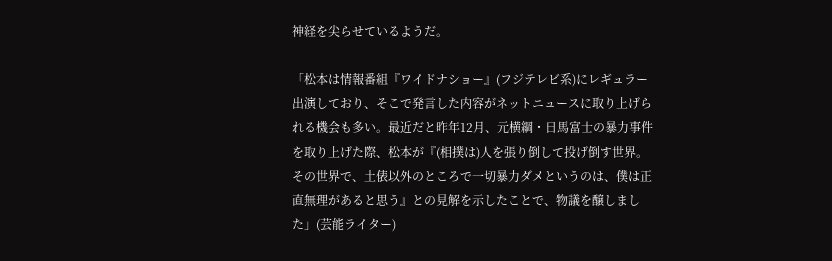神経を尖らせているようだ。

「松本は情報番組『ワイドナショー』(フジテレビ系)にレギュラー出演しており、そこで発言した内容がネットニュースに取り上げられる機会も多い。最近だと昨年12月、元横綱・日馬富士の暴力事件を取り上げた際、松本が『(相撲は)人を張り倒して投げ倒す世界。その世界で、土俵以外のところで一切暴力ダメというのは、僕は正直無理があると思う』との見解を示したことで、物議を醸しました」(芸能ライター)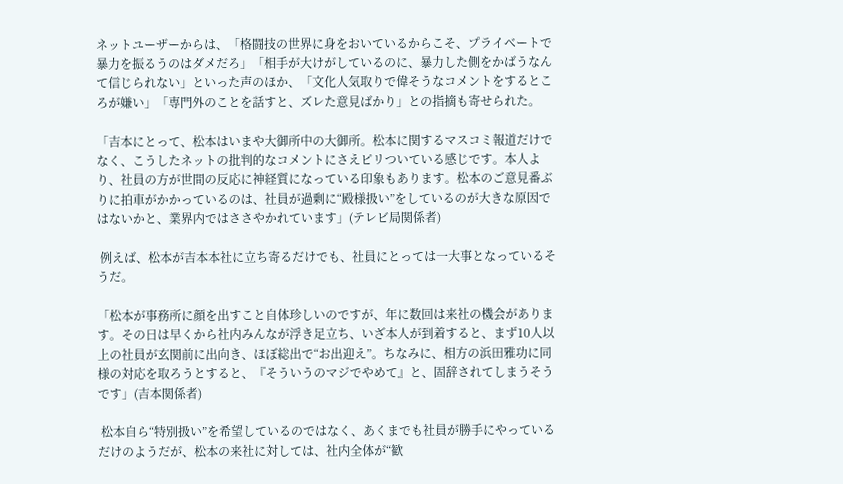ネットユーザーからは、「格闘技の世界に身をおいているからこそ、プライベートで暴力を振るうのはダメだろ」「相手が大けがしているのに、暴力した側をかばうなんて信じられない」といった声のほか、「文化人気取りで偉そうなコメントをするところが嫌い」「専門外のことを話すと、ズレた意見ばかり」との指摘も寄せられた。

「吉本にとって、松本はいまや大御所中の大御所。松本に関するマスコミ報道だけでなく、こうしたネットの批判的なコメントにさえピリついている感じです。本人より、社員の方が世間の反応に神経質になっている印象もあります。松本のご意見番ぶりに拍車がかかっているのは、社員が過剰に“殿様扱い”をしているのが大きな原因ではないかと、業界内ではささやかれています」(テレビ局関係者)

 例えば、松本が吉本本社に立ち寄るだけでも、社員にとっては一大事となっているそうだ。

「松本が事務所に顔を出すこと自体珍しいのですが、年に数回は来社の機会があります。その日は早くから社内みんなが浮き足立ち、いざ本人が到着すると、まず10人以上の社員が玄関前に出向き、ほぼ総出で“お出迎え”。ちなみに、相方の浜田雅功に同様の対応を取ろうとすると、『そういうのマジでやめて』と、固辞されてしまうそうです」(吉本関係者)

 松本自ら“特別扱い”を希望しているのではなく、あくまでも社員が勝手にやっているだけのようだが、松本の来社に対しては、社内全体が“歓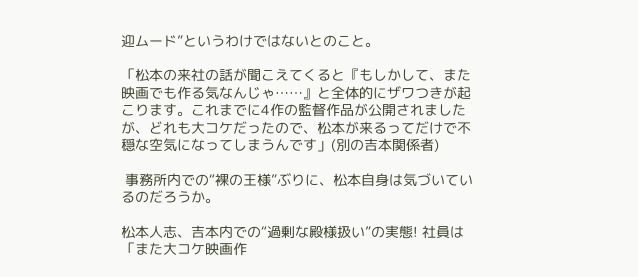迎ムード”というわけではないとのこと。

「松本の来社の話が聞こえてくると『もしかして、また映画でも作る気なんじゃ……』と全体的にザワつきが起こります。これまでに4作の監督作品が公開されましたが、どれも大コケだったので、松本が来るってだけで不穏な空気になってしまうんです」(別の吉本関係者)

 事務所内での“裸の王様”ぶりに、松本自身は気づいているのだろうか。

松本人志、吉本内での“過剰な殿様扱い”の実態! 社員は「また大コケ映画作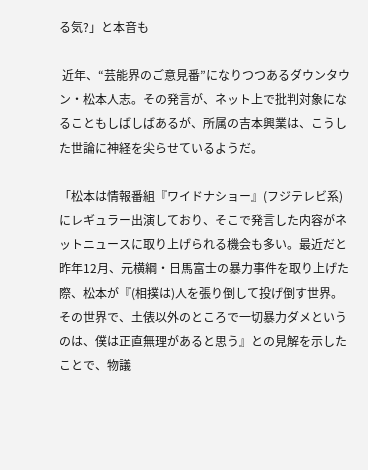る気?」と本音も

 近年、“芸能界のご意見番”になりつつあるダウンタウン・松本人志。その発言が、ネット上で批判対象になることもしばしばあるが、所属の吉本興業は、こうした世論に神経を尖らせているようだ。

「松本は情報番組『ワイドナショー』(フジテレビ系)にレギュラー出演しており、そこで発言した内容がネットニュースに取り上げられる機会も多い。最近だと昨年12月、元横綱・日馬富士の暴力事件を取り上げた際、松本が『(相撲は)人を張り倒して投げ倒す世界。その世界で、土俵以外のところで一切暴力ダメというのは、僕は正直無理があると思う』との見解を示したことで、物議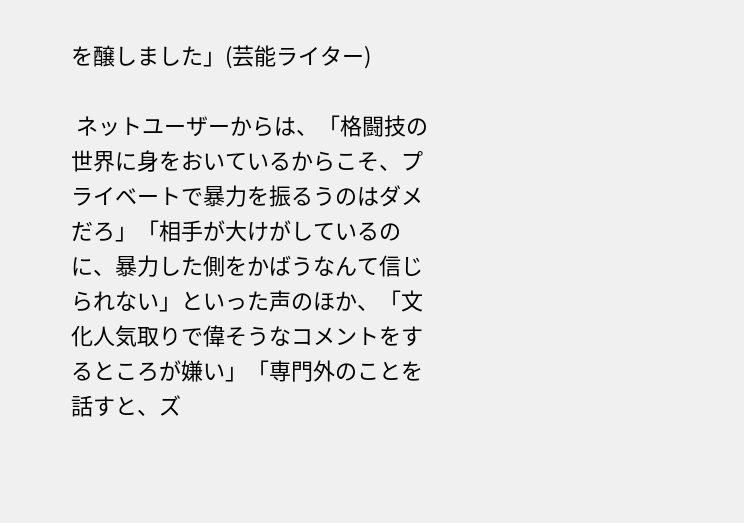を醸しました」(芸能ライター)

 ネットユーザーからは、「格闘技の世界に身をおいているからこそ、プライベートで暴力を振るうのはダメだろ」「相手が大けがしているのに、暴力した側をかばうなんて信じられない」といった声のほか、「文化人気取りで偉そうなコメントをするところが嫌い」「専門外のことを話すと、ズ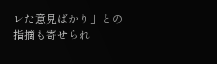レた意見ばかり」との指摘も寄せられ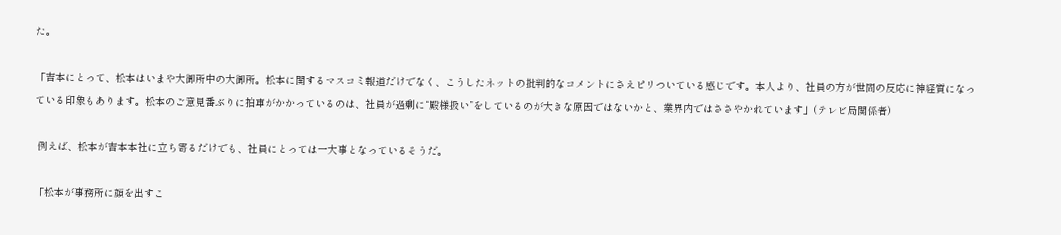た。

「吉本にとって、松本はいまや大御所中の大御所。松本に関するマスコミ報道だけでなく、こうしたネットの批判的なコメントにさえピリついている感じです。本人より、社員の方が世間の反応に神経質になっている印象もあります。松本のご意見番ぶりに拍車がかかっているのは、社員が過剰に“殿様扱い”をしているのが大きな原因ではないかと、業界内ではささやかれています」(テレビ局関係者)

 例えば、松本が吉本本社に立ち寄るだけでも、社員にとっては一大事となっているそうだ。

「松本が事務所に顔を出すこ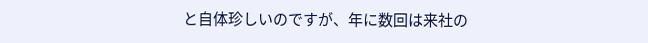と自体珍しいのですが、年に数回は来社の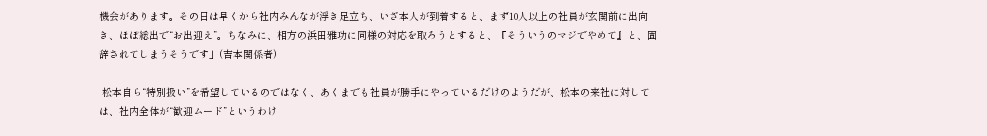機会があります。その日は早くから社内みんなが浮き足立ち、いざ本人が到着すると、まず10人以上の社員が玄関前に出向き、ほぼ総出で“お出迎え”。ちなみに、相方の浜田雅功に同様の対応を取ろうとすると、『そういうのマジでやめて』と、固辞されてしまうそうです」(吉本関係者)

 松本自ら“特別扱い”を希望しているのではなく、あくまでも社員が勝手にやっているだけのようだが、松本の来社に対しては、社内全体が“歓迎ムード”というわけ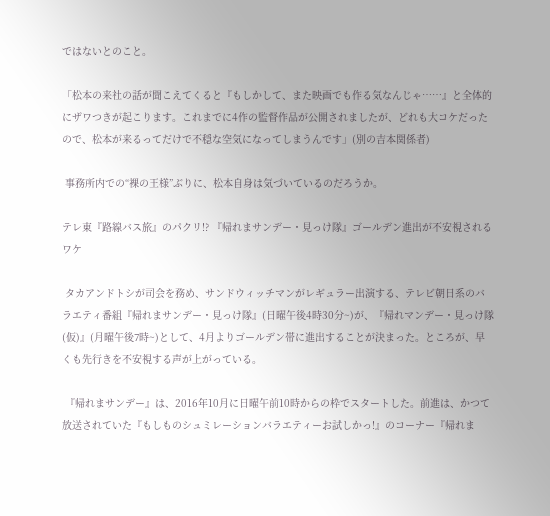ではないとのこと。

「松本の来社の話が聞こえてくると『もしかして、また映画でも作る気なんじゃ……』と全体的にザワつきが起こります。これまでに4作の監督作品が公開されましたが、どれも大コケだったので、松本が来るってだけで不穏な空気になってしまうんです」(別の吉本関係者)

 事務所内での“裸の王様”ぶりに、松本自身は気づいているのだろうか。

テレ東『路線バス旅』のパクリ!? 『帰れまサンデー・見っけ隊』ゴールデン進出が不安視されるワケ

 タカアンドトシが司会を務め、サンドウィッチマンがレギュラー出演する、テレビ朝日系のバラエティ番組『帰れまサンデー・見っけ隊』(日曜午後4時30分~)が、『帰れマンデー・見っけ隊(仮)』(月曜午後7時~)として、4月よりゴールデン帯に進出することが決まった。ところが、早くも先行きを不安視する声が上がっている。

 『帰れまサンデー』は、2016年10月に日曜午前10時からの枠でスタートした。前進は、かつて放送されていた『もしものシュミレーションバラエティーお試しかっ!』のコーナー『帰れま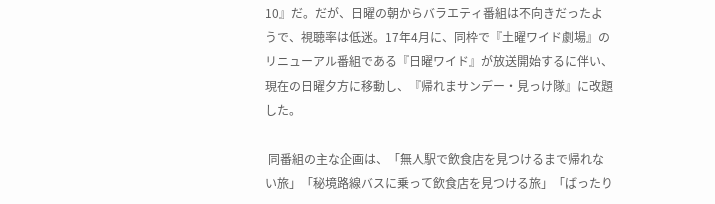10』だ。だが、日曜の朝からバラエティ番組は不向きだったようで、視聴率は低迷。17年4月に、同枠で『土曜ワイド劇場』のリニューアル番組である『日曜ワイド』が放送開始するに伴い、現在の日曜夕方に移動し、『帰れまサンデー・見っけ隊』に改題した。

 同番組の主な企画は、「無人駅で飲食店を見つけるまで帰れない旅」「秘境路線バスに乗って飲食店を見つける旅」「ばったり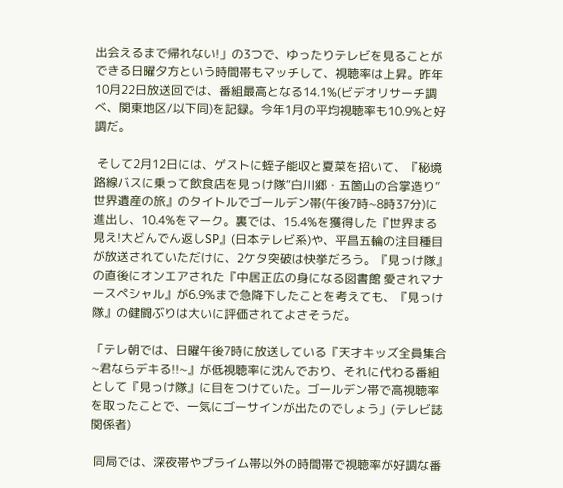出会えるまで帰れない!」の3つで、ゆったりテレビを見ることができる日曜夕方という時間帯もマッチして、視聴率は上昇。昨年10月22日放送回では、番組最高となる14.1%(ビデオリサーチ調べ、関東地区/以下同)を記録。今年1月の平均視聴率も10.9%と好調だ。

 そして2月12日には、ゲストに蛭子能収と夏菜を招いて、『秘境路線バスに乗って飲食店を見っけ隊“白川郷・五箇山の合掌造り”世界遺産の旅』のタイトルでゴールデン帯(午後7時~8時37分)に進出し、10.4%をマーク。裏では、15.4%を獲得した『世界まる見え!大どんでん返しSP』(日本テレビ系)や、平昌五輪の注目種目が放送されていただけに、2ケタ突破は快挙だろう。『見っけ隊』の直後にオンエアされた『中居正広の身になる図書館 愛されマナースペシャル』が6.9%まで急降下したことを考えても、『見っけ隊』の健闘ぶりは大いに評価されてよさそうだ。

「テレ朝では、日曜午後7時に放送している『天才キッズ全員集合~君ならデキる!!~』が低視聴率に沈んでおり、それに代わる番組として『見っけ隊』に目をつけていた。ゴールデン帯で高視聴率を取ったことで、一気にゴーサインが出たのでしょう」(テレビ誌関係者)

 同局では、深夜帯やプライム帯以外の時間帯で視聴率が好調な番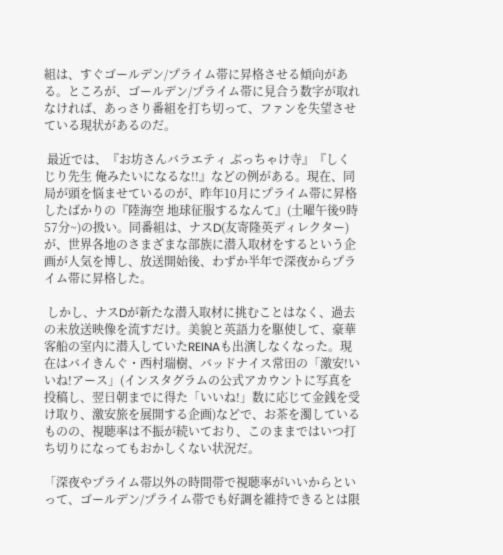組は、すぐゴールデン/プライム帯に昇格させる傾向がある。ところが、ゴールデン/プライム帯に見合う数字が取れなければ、あっさり番組を打ち切って、ファンを失望させている現状があるのだ。

 最近では、『お坊さんバラエティ ぶっちゃけ寺』『しくじり先生 俺みたいになるな!!』などの例がある。現在、同局が頭を悩ませているのが、昨年10月にプライム帯に昇格したばかりの『陸海空 地球征服するなんて』(土曜午後9時57分~)の扱い。同番組は、ナスD(友寄隆英ディレクター)が、世界各地のさまざまな部族に潜入取材をするという企画が人気を博し、放送開始後、わずか半年で深夜からプライム帯に昇格した。

 しかし、ナスDが新たな潜入取材に挑むことはなく、過去の未放送映像を流すだけ。美貌と英語力を駆使して、豪華客船の室内に潜入していたREINAも出演しなくなった。現在はバイきんぐ・西村瑞樹、バッドナイス常田の「激安!いいね!アース」(インスタグラムの公式アカウントに写真を投稿し、翌日朝までに得た「いいね!」数に応じて金銭を受け取り、激安旅を展開する企画)などで、お茶を濁しているものの、視聴率は不振が続いており、このままではいつ打ち切りになってもおかしくない状況だ。

「深夜やプライム帯以外の時間帯で視聴率がいいからといって、ゴールデン/プライム帯でも好調を維持できるとは限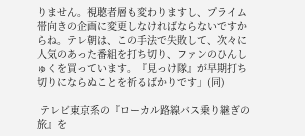りません。視聴者層も変わりますし、プライム帯向きの企画に変更しなければならないですからね。テレ朝は、この手法で失敗して、次々に人気のあった番組を打ち切り、ファンのひんしゅくを買っています。『見っけ隊』が早期打ち切りにならぬことを祈るばかりです」(同)

 テレビ東京系の『ローカル路線バス乗り継ぎの旅』を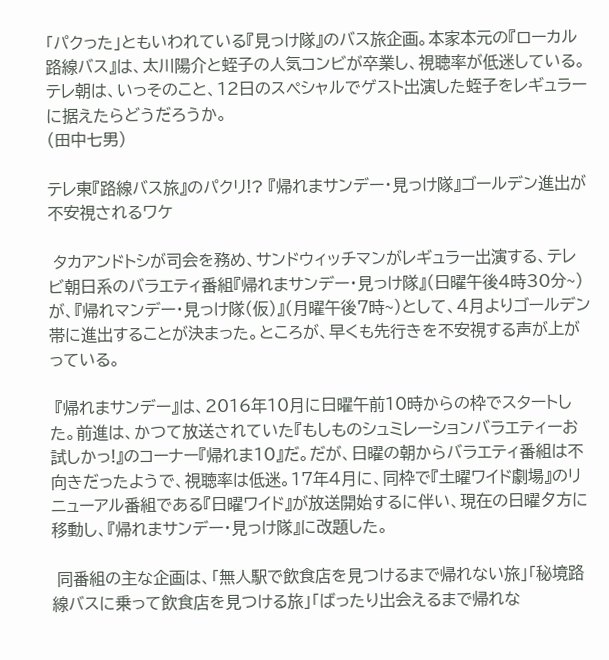「パクった」ともいわれている『見っけ隊』のバス旅企画。本家本元の『ローカル路線バス』は、太川陽介と蛭子の人気コンビが卒業し、視聴率が低迷している。テレ朝は、いっそのこと、12日のスペシャルでゲスト出演した蛭子をレギュラーに据えたらどうだろうか。
(田中七男)

テレ東『路線バス旅』のパクリ!? 『帰れまサンデー・見っけ隊』ゴールデン進出が不安視されるワケ

 タカアンドトシが司会を務め、サンドウィッチマンがレギュラー出演する、テレビ朝日系のバラエティ番組『帰れまサンデー・見っけ隊』(日曜午後4時30分~)が、『帰れマンデー・見っけ隊(仮)』(月曜午後7時~)として、4月よりゴールデン帯に進出することが決まった。ところが、早くも先行きを不安視する声が上がっている。

 『帰れまサンデー』は、2016年10月に日曜午前10時からの枠でスタートした。前進は、かつて放送されていた『もしものシュミレーションバラエティーお試しかっ!』のコーナー『帰れま10』だ。だが、日曜の朝からバラエティ番組は不向きだったようで、視聴率は低迷。17年4月に、同枠で『土曜ワイド劇場』のリニューアル番組である『日曜ワイド』が放送開始するに伴い、現在の日曜夕方に移動し、『帰れまサンデー・見っけ隊』に改題した。

 同番組の主な企画は、「無人駅で飲食店を見つけるまで帰れない旅」「秘境路線バスに乗って飲食店を見つける旅」「ばったり出会えるまで帰れな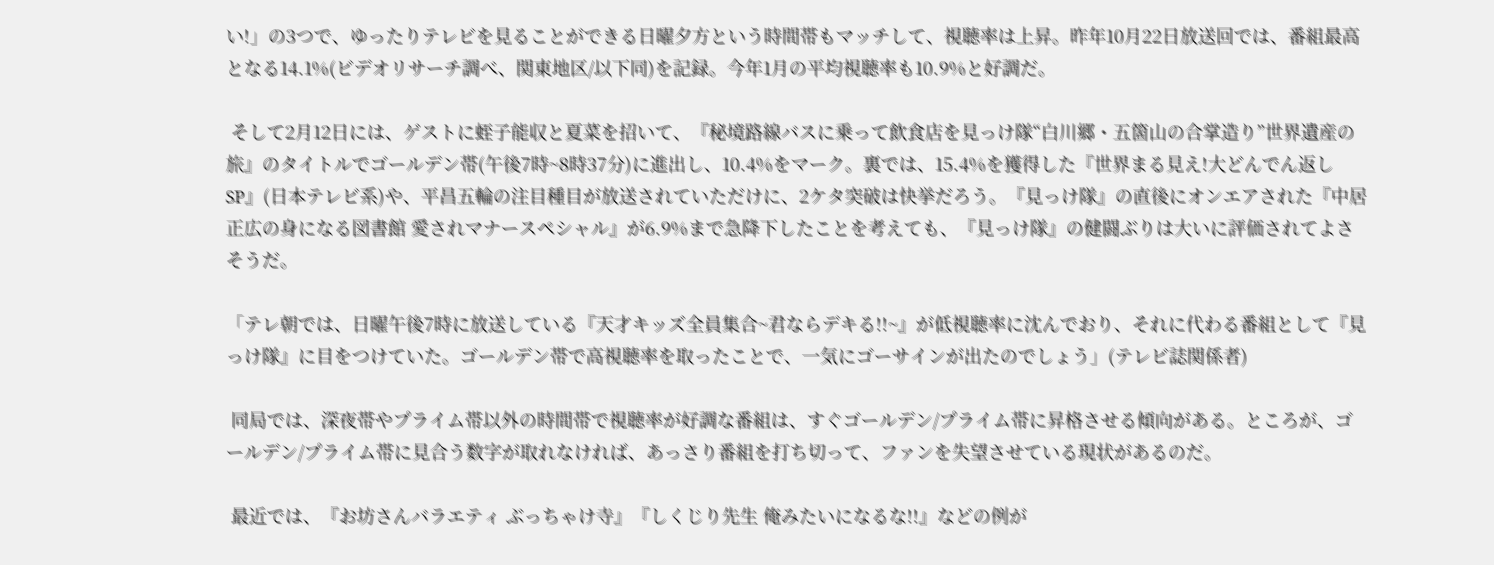い!」の3つで、ゆったりテレビを見ることができる日曜夕方という時間帯もマッチして、視聴率は上昇。昨年10月22日放送回では、番組最高となる14.1%(ビデオリサーチ調べ、関東地区/以下同)を記録。今年1月の平均視聴率も10.9%と好調だ。

 そして2月12日には、ゲストに蛭子能収と夏菜を招いて、『秘境路線バスに乗って飲食店を見っけ隊“白川郷・五箇山の合掌造り”世界遺産の旅』のタイトルでゴールデン帯(午後7時~8時37分)に進出し、10.4%をマーク。裏では、15.4%を獲得した『世界まる見え!大どんでん返しSP』(日本テレビ系)や、平昌五輪の注目種目が放送されていただけに、2ケタ突破は快挙だろう。『見っけ隊』の直後にオンエアされた『中居正広の身になる図書館 愛されマナースペシャル』が6.9%まで急降下したことを考えても、『見っけ隊』の健闘ぶりは大いに評価されてよさそうだ。

「テレ朝では、日曜午後7時に放送している『天才キッズ全員集合~君ならデキる!!~』が低視聴率に沈んでおり、それに代わる番組として『見っけ隊』に目をつけていた。ゴールデン帯で高視聴率を取ったことで、一気にゴーサインが出たのでしょう」(テレビ誌関係者)

 同局では、深夜帯やプライム帯以外の時間帯で視聴率が好調な番組は、すぐゴールデン/プライム帯に昇格させる傾向がある。ところが、ゴールデン/プライム帯に見合う数字が取れなければ、あっさり番組を打ち切って、ファンを失望させている現状があるのだ。

 最近では、『お坊さんバラエティ ぶっちゃけ寺』『しくじり先生 俺みたいになるな!!』などの例が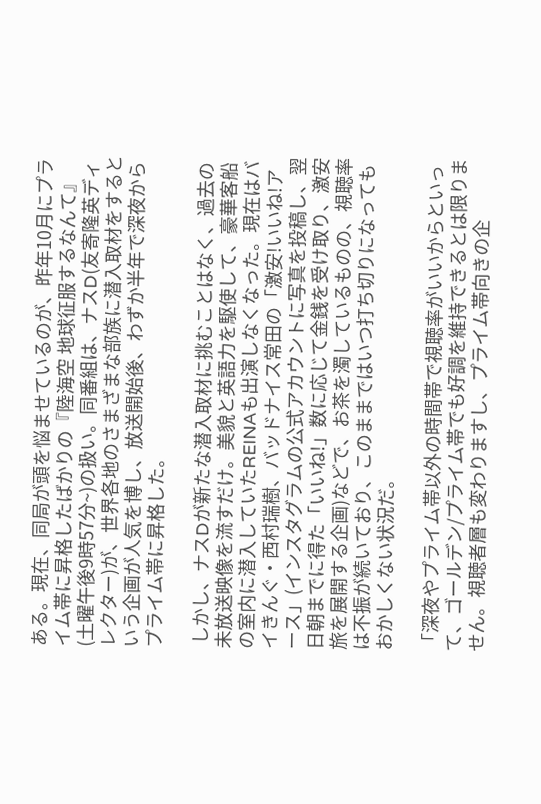ある。現在、同局が頭を悩ませているのが、昨年10月にプライム帯に昇格したばかりの『陸海空 地球征服するなんて』(土曜午後9時57分~)の扱い。同番組は、ナスD(友寄隆英ディレクター)が、世界各地のさまざまな部族に潜入取材をするという企画が人気を博し、放送開始後、わずか半年で深夜からプライム帯に昇格した。

 しかし、ナスDが新たな潜入取材に挑むことはなく、過去の未放送映像を流すだけ。美貌と英語力を駆使して、豪華客船の室内に潜入していたREINAも出演しなくなった。現在はバイきんぐ・西村瑞樹、バッドナイス常田の「激安!いいね!アース」(インスタグラムの公式アカウントに写真を投稿し、翌日朝までに得た「いいね!」数に応じて金銭を受け取り、激安旅を展開する企画)などで、お茶を濁しているものの、視聴率は不振が続いており、このままではいつ打ち切りになってもおかしくない状況だ。

「深夜やプライム帯以外の時間帯で視聴率がいいからといって、ゴールデン/プライム帯でも好調を維持できるとは限りません。視聴者層も変わりますし、プライム帯向きの企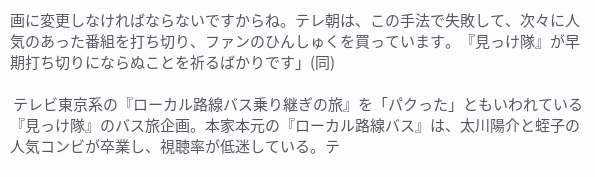画に変更しなければならないですからね。テレ朝は、この手法で失敗して、次々に人気のあった番組を打ち切り、ファンのひんしゅくを買っています。『見っけ隊』が早期打ち切りにならぬことを祈るばかりです」(同)

 テレビ東京系の『ローカル路線バス乗り継ぎの旅』を「パクった」ともいわれている『見っけ隊』のバス旅企画。本家本元の『ローカル路線バス』は、太川陽介と蛭子の人気コンビが卒業し、視聴率が低迷している。テ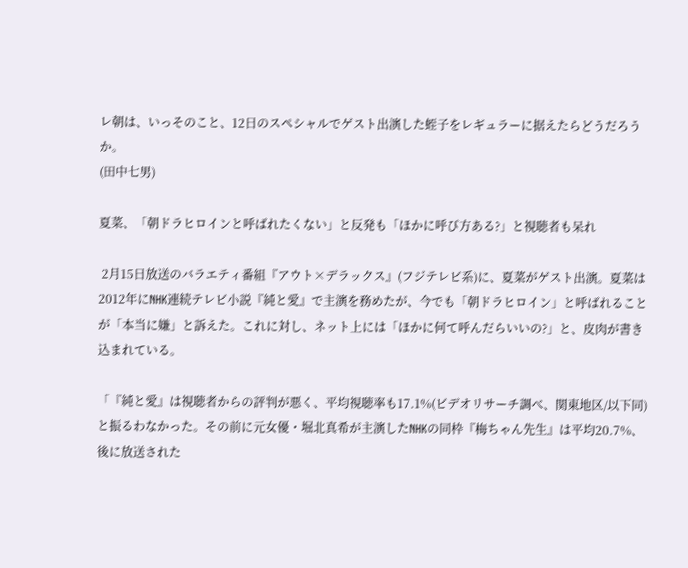レ朝は、いっそのこと、12日のスペシャルでゲスト出演した蛭子をレギュラーに据えたらどうだろうか。
(田中七男)

夏菜、「朝ドラヒロインと呼ばれたくない」と反発も「ほかに呼び方ある?」と視聴者も呆れ

 2月15日放送のバラエティ番組『アウト×デラックス』(フジテレビ系)に、夏菜がゲスト出演。夏菜は2012年にNHK連続テレビ小説『純と愛』で主演を務めたが、今でも「朝ドラヒロイン」と呼ばれることが「本当に嫌」と訴えた。これに対し、ネット上には「ほかに何て呼んだらいいの?」と、皮肉が書き込まれている。

「『純と愛』は視聴者からの評判が悪く、平均視聴率も17.1%(ビデオリサーチ調べ、関東地区/以下同)と振るわなかった。その前に元女優・堀北真希が主演したNHKの同枠『梅ちゃん先生』は平均20.7%、後に放送された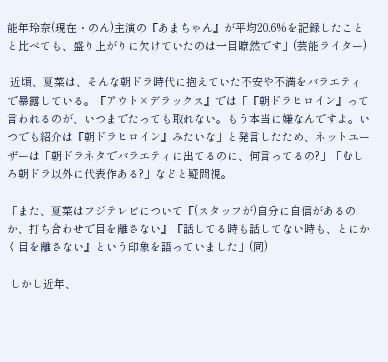能年玲奈(現在・のん)主演の『あまちゃん』が平均20.6%を記録したことと比べても、盛り上がりに欠けていたのは一目瞭然です」(芸能ライター)

 近頃、夏菜は、そんな朝ドラ時代に抱えていた不安や不満をバラエティで暴露している。『アウト×デラックス』では「『朝ドラヒロイン』って言われるのが、いつまでたっても取れない。もう本当に嫌なんですよ。いつでも紹介は『朝ドラヒロイン』みたいな」と発言したため、ネットユーザーは「朝ドラネタでバラエティに出てるのに、何言ってるの?」「むしろ朝ドラ以外に代表作ある?」などと疑問視。

「また、夏菜はフジテレビについて『(スタッフが)自分に自信があるのか、打ち合わせで目を離さない』『話してる時も話してない時も、とにかく目を離さない』という印象を語っていました」(同)

 しかし近年、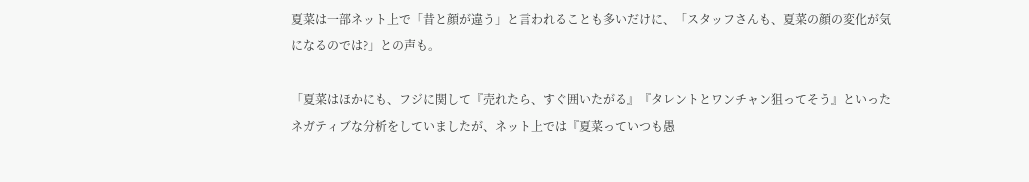夏菜は一部ネット上で「昔と顔が違う」と言われることも多いだけに、「スタッフさんも、夏菜の顔の変化が気になるのでは?」との声も。

「夏菜はほかにも、フジに関して『売れたら、すぐ囲いたがる』『タレントとワンチャン狙ってそう』といったネガティブな分析をしていましたが、ネット上では『夏菜っていつも愚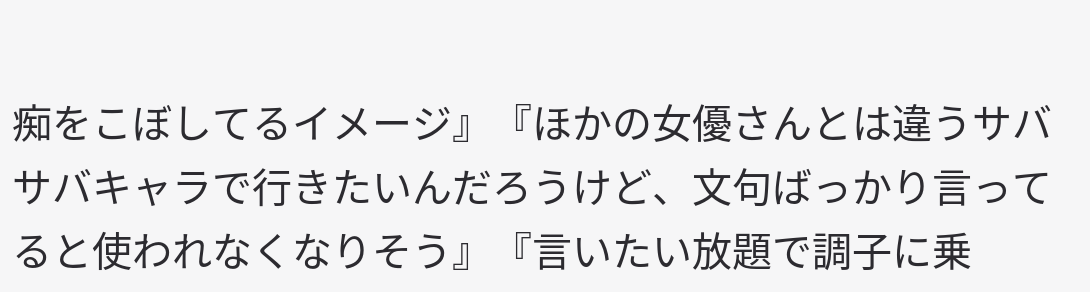痴をこぼしてるイメージ』『ほかの女優さんとは違うサバサバキャラで行きたいんだろうけど、文句ばっかり言ってると使われなくなりそう』『言いたい放題で調子に乗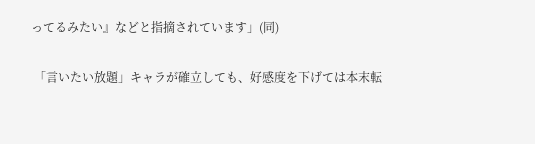ってるみたい』などと指摘されています」(同)

 「言いたい放題」キャラが確立しても、好感度を下げては本末転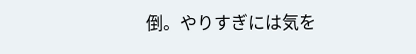倒。やりすぎには気を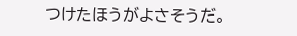つけたほうがよさそうだ。